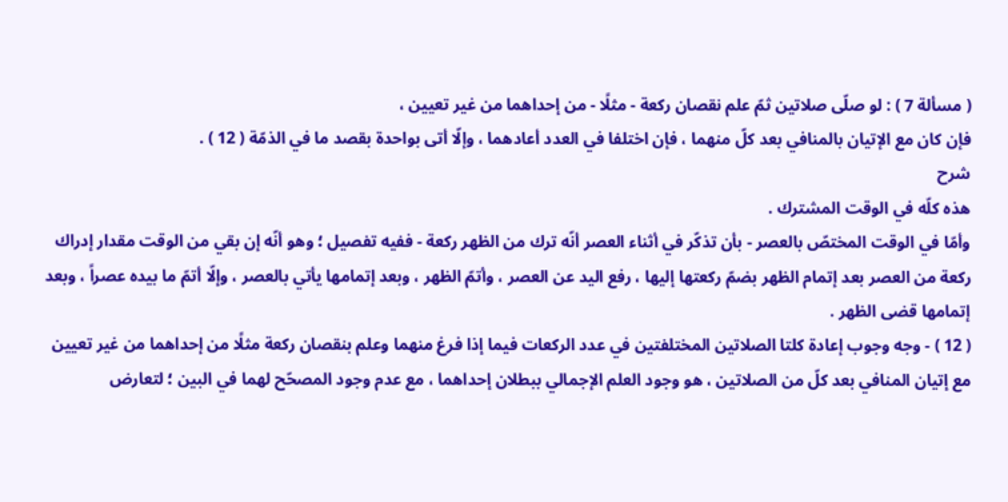( مسألة 7 ) : لو صلّى صلاتين ثمّ علم نقصان ركعة - مثلًا - من إحداهما من غير تعيين ،
فإن كان مع الإتيان بالمنافي بعد كلّ منهما ، فإن اختلفا في العدد أعادهما ، وإلّا أتى بواحدة بقصد ما في الذمّة ( 12 ) .
شرح
هذه كلّه في الوقت المشترك .
وأمّا في الوقت المختصّ بالعصر - بأن تذكّر في أثناء العصر أنّه ترك من الظهر ركعة - ففيه تفصيل ؛ وهو أنّه إن بقي من الوقت مقدار إدراك ركعة من العصر بعد إتمام الظهر بضمّ ركعتها إليها ، رفع اليد عن العصر ، وأتمّ الظهر ، وبعد إتمامها يأتي بالعصر ، وإلّا أتمّ ما بيده عصراً ، وبعد إتمامها قضى الظهر .
( 12 ) - وجه وجوب إعادة كلتا الصلاتين المختلفتين في عدد الركعات فيما إذا فرغ منهما وعلم بنقصان ركعة مثلًا من إحداهما من غير تعيين مع إتيان المنافي بعد كلّ من الصلاتين ، هو وجود العلم الإجمالي ببطلان إحداهما ، مع عدم وجود المصحّح لهما في البين ؛ لتعارض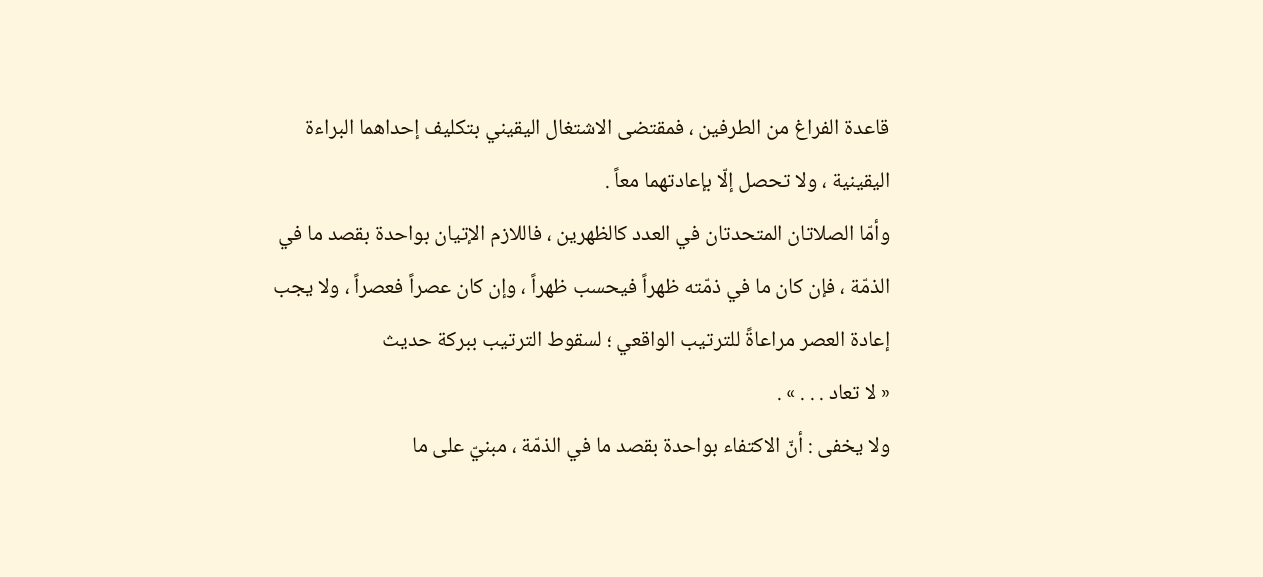قاعدة الفراغ من الطرفين ، فمقتضى الاشتغال اليقيني بتكليف إحداهما البراءة اليقينية ، ولا تحصل إلّا بإعادتهما معاً .
وأمّا الصلاتان المتحدتان في العدد كالظهرين ، فاللازم الإتيان بواحدة بقصد ما في الذمّة ، فإن كان ما في ذمّته ظهراً فيحسب ظهراً ، وإن كان عصراً فعصراً ، ولا يجب إعادة العصر مراعاةً للترتيب الواقعي ؛ لسقوط الترتيب ببركة حديث
« لا تعاد . . . » .
ولا يخفى : أنّ الاكتفاء بواحدة بقصد ما في الذمّة ، مبنيّ على ما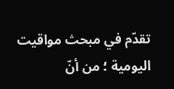تقدّم في مبحث مواقيت اليومية ؛ من أنّ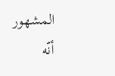المشهور أنّه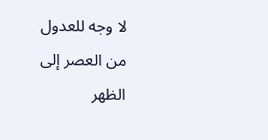لا وجه للعدول من العصر إلى الظهر